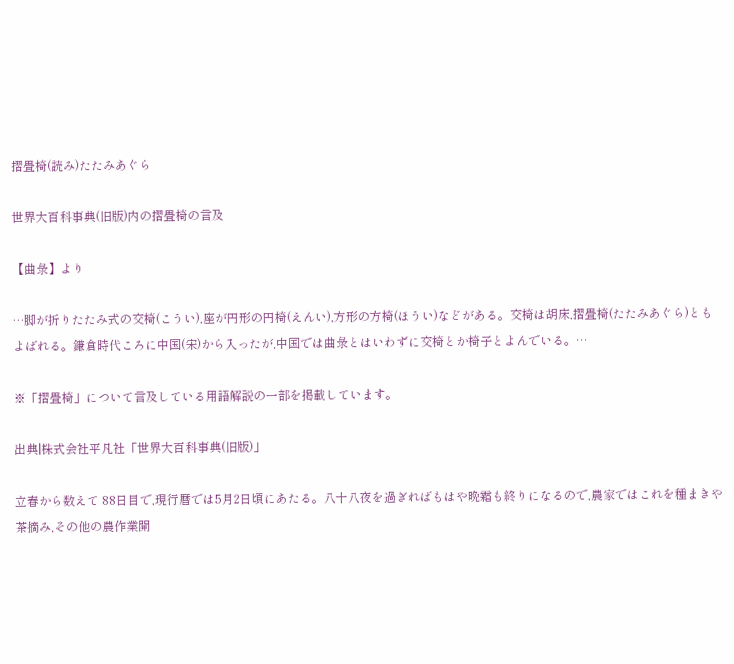摺畳椅(読み)たたみあぐら

世界大百科事典(旧版)内の摺畳椅の言及

【曲彔】より

…脚が折りたたみ式の交椅(こうい),座が円形の円椅(えんい),方形の方椅(ほうい)などがある。交椅は胡床,摺畳椅(たたみあぐら)ともよばれる。鎌倉時代ころに中国(宋)から入ったが,中国では曲彔とはいわずに交椅とか椅子とよんでいる。…

※「摺畳椅」について言及している用語解説の一部を掲載しています。

出典|株式会社平凡社「世界大百科事典(旧版)」

立春から数えて 88日目で,現行暦では5月2日頃にあたる。八十八夜を過ぎればもはや晩霜も終りになるので,農家ではこれを種まきや茶摘み,その他の農作業開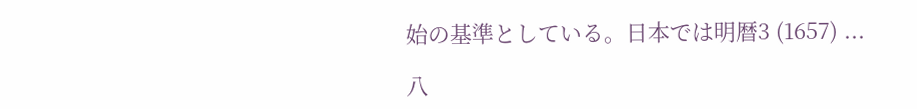始の基準としている。日本では明暦3 (1657) ...

八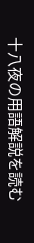十八夜の用語解説を読む